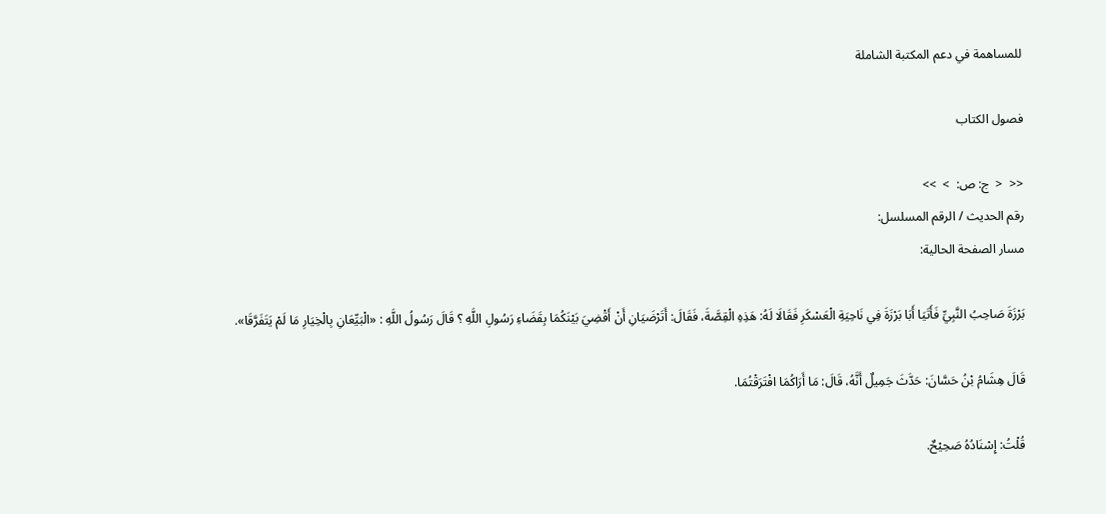للمساهمة في دعم المكتبة الشاملة

فصول الكتاب

<<  <  ج: ص:  >  >>
رقم الحديث / الرقم المسلسل:
مسار الصفحة الحالية:

بَرْزَةَ صَاحِبُ النَّبِيِّ فَأَتَيَا أَبَا بَرْزَةَ فِي نَاحِيَةِ الْعَسْكَرِ فَقَالَا لَهُ: هَذِهِ الْقِصَّةَ، فَقَالَ: أَتَرْضَيَانِ أَنْ أَقْضِيَ بَيْنَكُمَا بِقَضَاءِ رَسُولِ اللَّهِ ؟ قَالَ رَسُولُ اللَّهِ : «الْبَيِّعَانِ بِالْخِيَارِ مَا لَمْ يَتَفَرَّقَا».

قَالَ هِشَامُ بْنُ حَسَّانَ: حَدَّثَ جَمِيلٌ أَنَّهُ، قَالَ: مَا أَرَاكُمَا افْتَرَقْتُمَا.

قُلْتُ: إِسْنَادُهُ صَحِيْحٌ.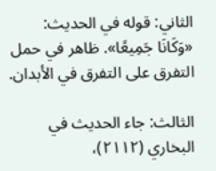الثاني: قوله في الحديث: «وَكَانَا جَمِيعًا». ظاهر في حمل التفرق على التفرق في الأبدان.

الثالث: جاء الحديث في البخاري (٢١١٢)،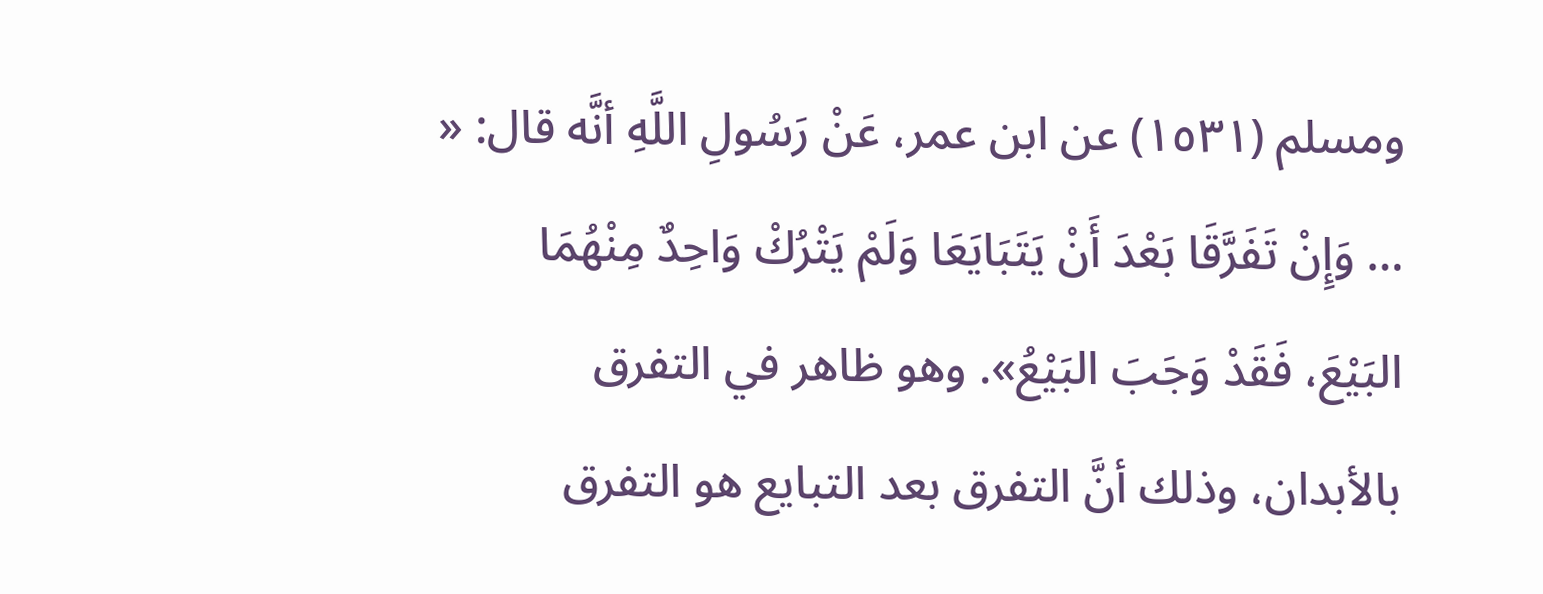ومسلم (١٥٣١) عن ابن عمر، عَنْ رَسُولِ اللَّهِ أنَّه قال: « … وَإِنْ تَفَرَّقَا بَعْدَ أَنْ يَتَبَايَعَا وَلَمْ يَتْرُكْ وَاحِدٌ مِنْهُمَا البَيْعَ، فَقَدْ وَجَبَ البَيْعُ». وهو ظاهر في التفرق بالأبدان، وذلك أنَّ التفرق بعد التبايع هو التفرق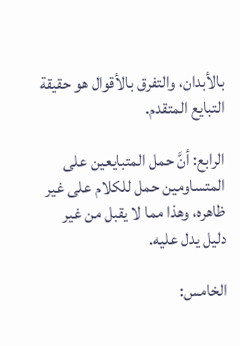بالأبدان، والتفرق بالأقوال هو حقيقة التبايع المتقدم.

الرابع: أنَّ حمل المتبايعين على المتساومين حمل للكلام على غير ظاهره، وهذا مما لا يقبل من غير دليل يدل عليه.

الخامس: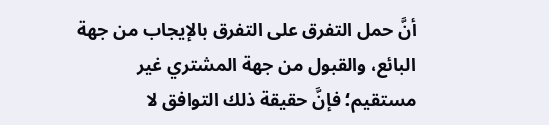أنَّ حمل التفرق على التفرق بالإيجاب من جهة البائع، والقبول من جهة المشتري غير مستقيم؛ فإنَّ حقيقة ذلك التوافق لا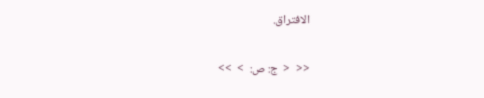الافتراق.

<<  <  ج: ص:  >  >>